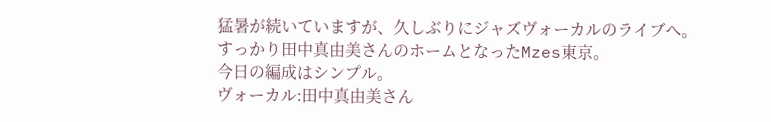猛暑が続いていますが、久しぶりにジャズヴォーカルのライブへ。
すっかり田中真由美さんのホームとなったMzes東京。
今日の編成はシンプル。
ヴォーカル:田中真由美さん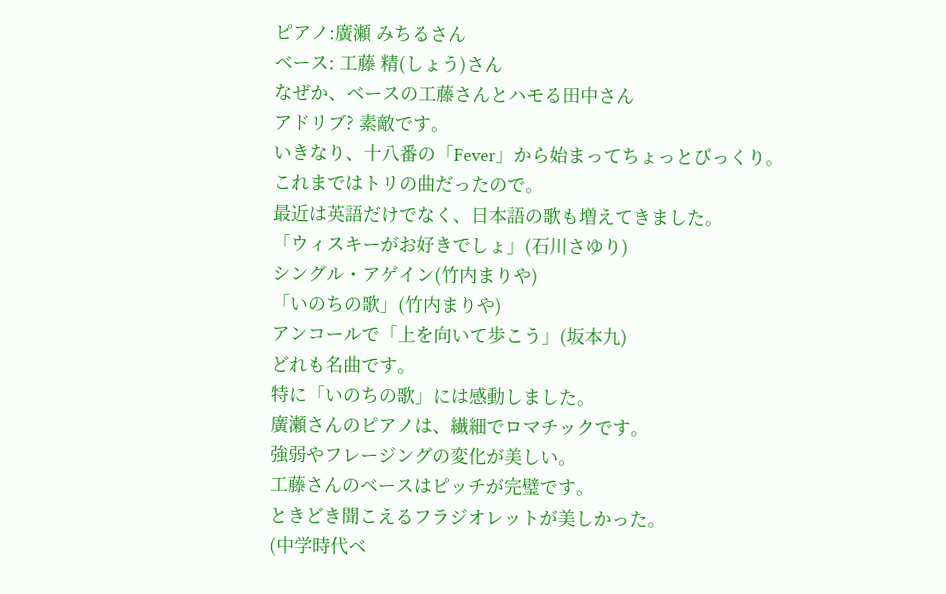ピアノ:廣瀬 みちるさん
ベース: 工藤 精(しょう)さん
なぜか、ベースの工藤さんとハモる田中さん
アドリブ? 素敵です。
いきなり、十八番の「Fever」から始まってちょっとびっくり。
これまではトリの曲だったので。
最近は英語だけでなく、日本語の歌も増えてきました。
「ウィスキーがお好きでしょ」(石川さゆり)
シングル・アゲイン(竹内まりや)
「いのちの歌」(竹内まりや)
アンコールで「上を向いて歩こう」(坂本九)
どれも名曲です。
特に「いのちの歌」には感動しました。
廣瀬さんのピアノは、繊細でロマチックです。
強弱やフレージングの変化が美しい。
工藤さんのベースはピッチが完璧です。
ときどき聞こえるフラジオレットが美しかった。
(中学時代ベ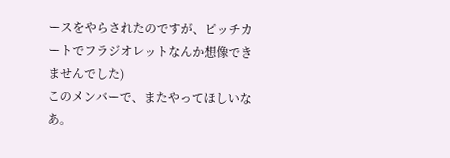ースをやらされたのですが、ピッチカートでフラジオレットなんか想像できませんでした)
このメンバーで、またやってほしいなあ。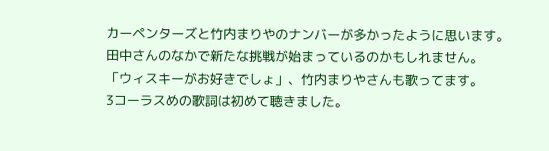カーペンターズと竹内まりやのナンバーが多かったように思います。
田中さんのなかで新たな挑戦が始まっているのかもしれません。
「ウィスキーがお好きでしょ」、竹内まりやさんも歌ってます。
3コーラスめの歌詞は初めて聴きました。